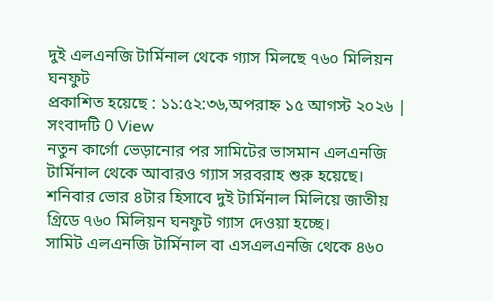দুই এলএনজি টার্মিনাল থেকে গ্যাস মিলছে ৭৬০ মিলিয়ন ঘনফুট
প্রকাশিত হয়েছে : ১১:৫২:৩৬,অপরাহ্ন ১৫ আগস্ট ২০২৬ | সংবাদটি 0 View
নতুন কার্গো ভেড়ানোর পর সামিটের ভাসমান এলএনজি টার্মিনাল থেকে আবারও গ্যাস সরবরাহ শুরু হয়েছে।
শনিবার ভোর ৪টার হিসাবে দুই টার্মিনাল মিলিয়ে জাতীয় গ্রিডে ৭৬০ মিলিয়ন ঘনফুট গ্যাস দেওয়া হচ্ছে।
সামিট এলএনজি টার্মিনাল বা এসএলএনজি থেকে ৪৬০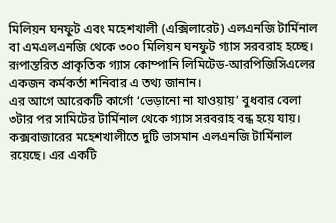মিলিয়ন ঘনফুট এবং মহেশখালী (এক্সিলারেট) এলএনজি টার্মিনাল বা এমএলএনজি থেকে ৩০০ মিলিয়ন ঘনফুট গ্যাস সরবরাহ হচ্ছে।
রূপান্তরিত প্রাকৃতিক গ্যাস কোম্পানি লিমিটেড-আরপিজিসিএলের একজন কর্মকর্তা শনিবার এ তথ্য জানান।
এর আগে আরেকটি কার্গো ‘ভেড়ানো না যাওয়ায়’ বুধবার বেলা ৩টার পর সামিটের টার্মিনাল থেকে গ্যাস সরবরাহ বন্ধ হয়ে যায়।
কক্সবাজারের মহেশখালীতে দুটি ভাসমান এলএনজি টার্মিনাল রয়েছে। এর একটি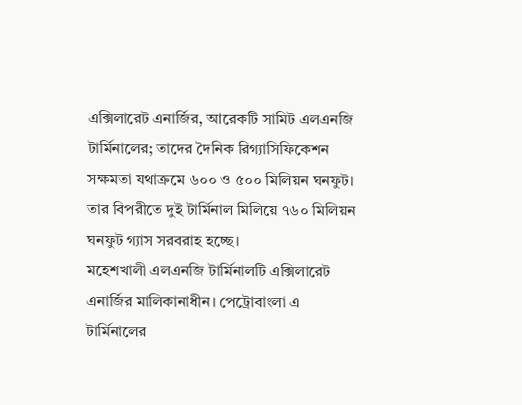এক্সিলারেট এনার্জির, আরেকটি সামিট এলএনজি টার্মিনালের; তাদের দৈনিক রিগ্যাসিফিকেশন সক্ষমতা যথাক্রমে ৬০০ ও ৫০০ মিলিয়ন ঘনফুট। তার বিপরীতে দুই টার্মিনাল মিলিয়ে ৭৬০ মিলিয়ন ঘনফুট গ্যাস সরবরাহ হচ্ছে।
মহেশখালী এলএনজি টার্মিনালটি এক্সিলারেট এনার্জির মালিকানাধীন। পেট্রোবাংলা এ টার্মিনালের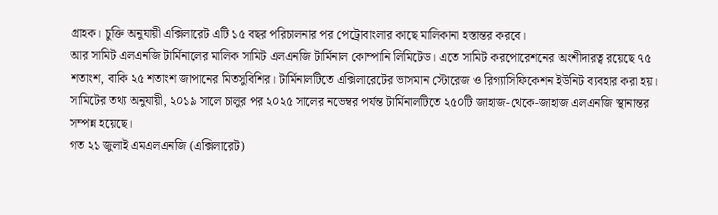গ্রাহক। চুক্তি অনুযায়ী এক্সিলারেট এটি ১৫ বছর পরিচালনার পর পেট্রোবাংলার কাছে মালিকানা হস্তান্তর করবে।
আর সামিট এলএনজি টার্মিনালের মালিক সামিট এলএনজি টার্মিনাল কোম্পানি লিমিটেড। এতে সামিট করপোরেশনের অংশীদারত্ব রয়েছে ৭৫ শতাংশ, বাকি ২৫ শতাংশ জাপানের মিতসুবিশির। টার্মিনালটিতে এক্সিলারেটের ভাসমান স্টোরেজ ও রিগ্যাসিফিকেশন ইউনিট ব্যবহার করা হয়।
সামিটের তথ্য অনুযায়ী, ২০১৯ সালে চালুর পর ২০২৫ সালের নভেম্বর পর্যন্ত টার্মিনালটিতে ২৫০টি জাহাজ-থেকে-জাহাজ এলএনজি স্থানান্তর সম্পন্ন হয়েছে।
গত ২১ জুলাই এমএলএনজি (এক্সিলারেট)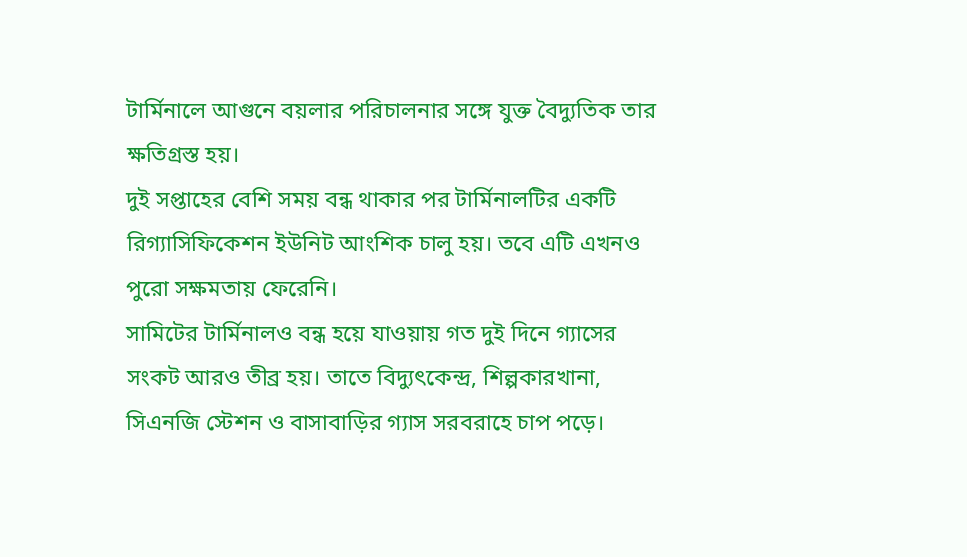টার্মিনালে আগুনে বয়লার পরিচালনার সঙ্গে যুক্ত বৈদ্যুতিক তার ক্ষতিগ্রস্ত হয়।
দুই সপ্তাহের বেশি সময় বন্ধ থাকার পর টার্মিনালটির একটি রিগ্যাসিফিকেশন ইউনিট আংশিক চালু হয়। তবে এটি এখনও পুরো সক্ষমতায় ফেরেনি।
সামিটের টার্মিনালও বন্ধ হয়ে যাওয়ায় গত দুই দিনে গ্যাসের সংকট আরও তীব্র হয়। তাতে বিদ্যুৎকেন্দ্র, শিল্পকারখানা, সিএনজি স্টেশন ও বাসাবাড়ির গ্যাস সরবরাহে চাপ পড়ে।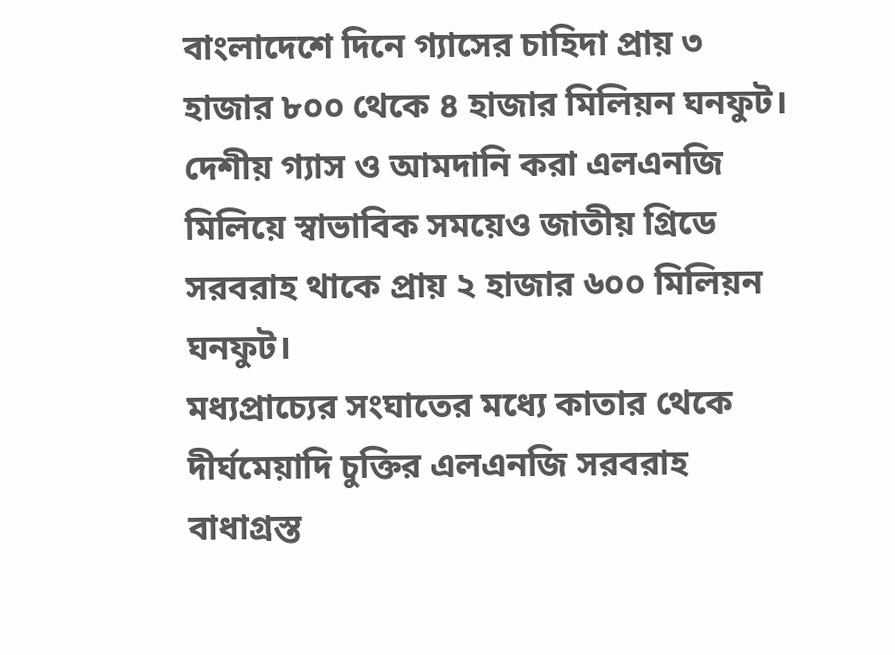বাংলাদেশে দিনে গ্যাসের চাহিদা প্রায় ৩ হাজার ৮০০ থেকে ৪ হাজার মিলিয়ন ঘনফুট। দেশীয় গ্যাস ও আমদানি করা এলএনজি মিলিয়ে স্বাভাবিক সময়েও জাতীয় গ্রিডে সরবরাহ থাকে প্রায় ২ হাজার ৬০০ মিলিয়ন ঘনফুট।
মধ্যপ্রাচ্যের সংঘাতের মধ্যে কাতার থেকে দীর্ঘমেয়াদি চুক্তির এলএনজি সরবরাহ বাধাগ্রস্ত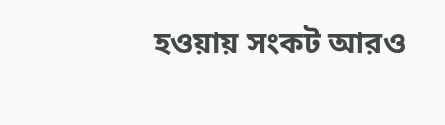হওয়ায় সংকট আরও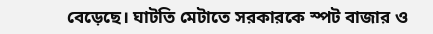বেড়েছে। ঘাটতি মেটাতে সরকারকে স্পট বাজার ও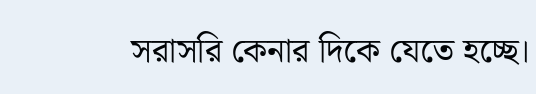সরাসরি কেনার দিকে যেতে হচ্ছে।